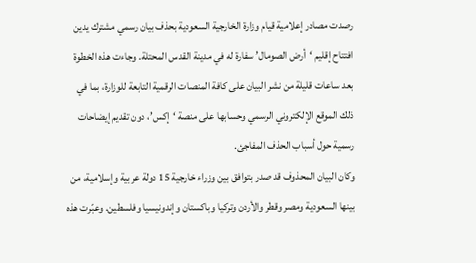رصدت مصادر إعلامية قيام وزارة الخارجية السعودية بحذف بيان رسمي مشترك يدين افتتاح إقليم ‘أرض الصومال’ سفارة له في مدينة القدس المحتلة. وجاءت هذه الخطوة بعد ساعات قليلة من نشر البيان على كافة المنصات الرقمية التابعة للوزارة، بما في ذلك الموقع الإلكتروني الرسمي وحسابها على منصة ‘إكس’، دون تقديم إيضاحات رسمية حول أسباب الحذف المفاجئ.
وكان البيان المحذوف قد صدر بتوافق بين وزراء خارجية 15 دولة عربية وإسلامية، من بينها السعودية ومصر وقطر والأردن وتركيا وباكستان وإندونيسيا وفلسطين. وعبّرت هذه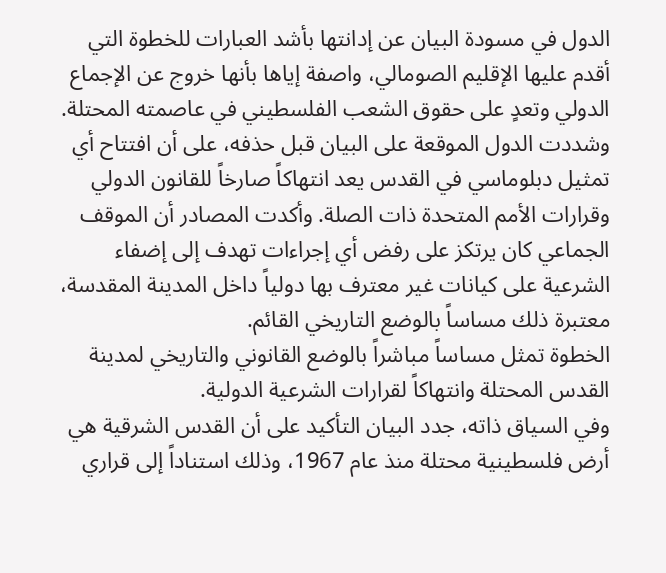الدول في مسودة البيان عن إدانتها بأشد العبارات للخطوة التي أقدم عليها الإقليم الصومالي، واصفة إياها بأنها خروج عن الإجماع الدولي وتعدٍ على حقوق الشعب الفلسطيني في عاصمته المحتلة.
وشددت الدول الموقعة على البيان قبل حذفه، على أن افتتاح أي تمثيل دبلوماسي في القدس يعد انتهاكاً صارخاً للقانون الدولي وقرارات الأمم المتحدة ذات الصلة. وأكدت المصادر أن الموقف الجماعي كان يرتكز على رفض أي إجراءات تهدف إلى إضفاء الشرعية على كيانات غير معترف بها دولياً داخل المدينة المقدسة، معتبرة ذلك مساساً بالوضع التاريخي القائم.
الخطوة تمثل مساساً مباشراً بالوضع القانوني والتاريخي لمدينة القدس المحتلة وانتهاكاً لقرارات الشرعية الدولية.
وفي السياق ذاته، جدد البيان التأكيد على أن القدس الشرقية هي أرض فلسطينية محتلة منذ عام 1967، وذلك استناداً إلى قراري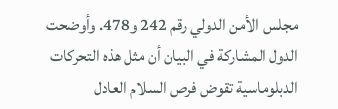مجلس الأمن الدولي رقم 242 و478. وأوضحت الدول المشاركة في البيان أن مثل هذه التحركات الدبلوماسية تقوض فرص السلام العادل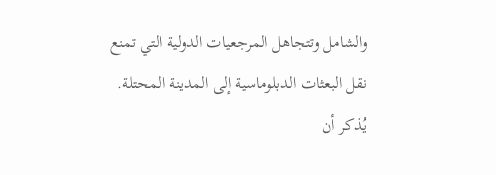والشامل وتتجاهل المرجعيات الدولية التي تمنع نقل البعثات الدبلوماسية إلى المدينة المحتلة.
يُذكر أن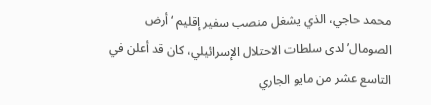محمد حاجي، الذي يشغل منصب سفير إقليم ‘أرض الصومال’ لدى سلطات الاحتلال الإسرائيلي، كان قد أعلن في التاسع عشر من مايو الجاري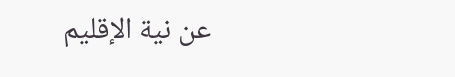عن نية الإقليم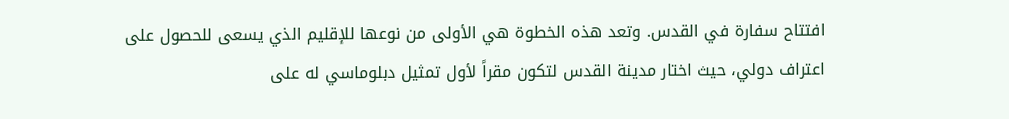افتتاح سفارة في القدس. وتعد هذه الخطوة هي الأولى من نوعها للإقليم الذي يسعى للحصول على اعتراف دولي، حيث اختار مدينة القدس لتكون مقراً لأول تمثيل دبلوماسي له على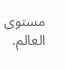مستوى العالم.